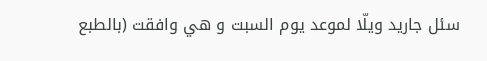سئل جاريد ويلّا لموعد يوم السبت و هي وافقت (بالطبع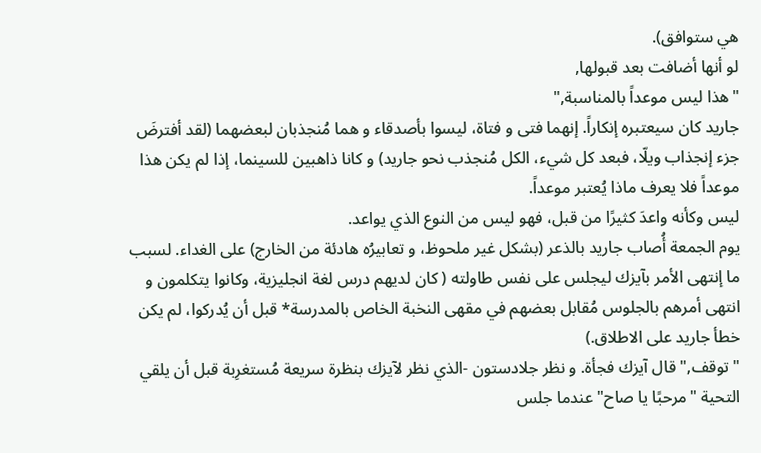هي ستوافق).
لو أنها أضافت بعد قبولها,
"هذا ليس موعداً بالمناسبة,"
جاريد كان سيعتبره إنكاراً. إنهما فتى و فتاة، ليسوا بأصدقاء و هما مُنجذبان لبعضهما (لقد أفترضَ جزء إنجذاب ويلّا، فبعد كل شيء، الكل مُنجذب نحو جاريد) و كانا ذاهبين للسينما، إذا لم يكن هذا موعداً فلا يعرف ماذا يُعتبر موعداً.
ليس وكأنه واعدَ كثيرًا من قبل، فهو ليس من النوع الذي يواعد.
يوم الجمعة أُصاب جاريد بالذعر (بشكل غير ملحوظ، و تعابيرُه هادئة من الخارج) على الغداء. لسبب ما إنتهى الأمر بآيزك ليجلس على نفس طاولته ( كان لديهم درس لغة انجليزية، وكانوا يتكلمون و انتهى أمرهم بالجلوس مُقابل بعضهم في مقهى النخبة الخاص بالمدرسة* قبل أن يُدركوا، لم يكن خطأ جاريد على الاطلاق.)
"توقف," قال آيزك فجأة. و نظر جلادستون -الذي نظر لآيزك بنظرة سريعة مُستغرِبة قبل أن يلقي التحية "مرحبًا يا صاح" عندما جلس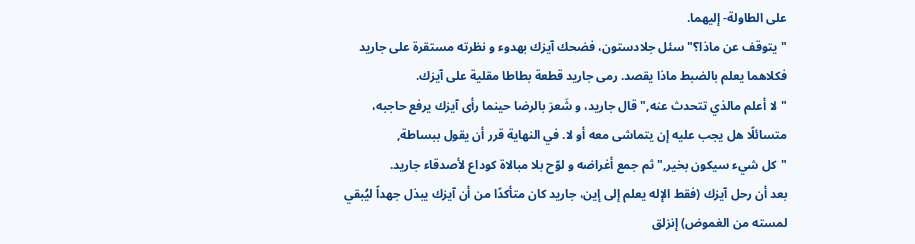على الطاولة- إليهما.
"يتوقف عن ماذا؟" سئل جلادستون، فضحك آيزك بهدوء و نظرته مستقرة على جاريد فكلاهما يعلم بالضبط ماذا يقصد. رمى جاريد قطعة بطاطا مقلية على آيزك.
"لا أعلم مالذي تتحدث عنه," قال جاريد، و شَعرَ بالرضا حينما رأى آيزك يرفع حاجبه، متسائلًا هل يجب عليه إن يتماشى معه أو لا. في النهاية قرر أن يقول ببساطة,
"كل شيء سيكون بخير," ثم جمع أغراضه و لوّح بلا مبالاة كوداع لأصدقاء جاريد.
بعد أن رحل آيزك (فقط الإله يعلم إلى إين، جاريد كان متأكدًا من أن آيزك يبذل جهداً ليُبقي لمسته من الغموض) إنزلق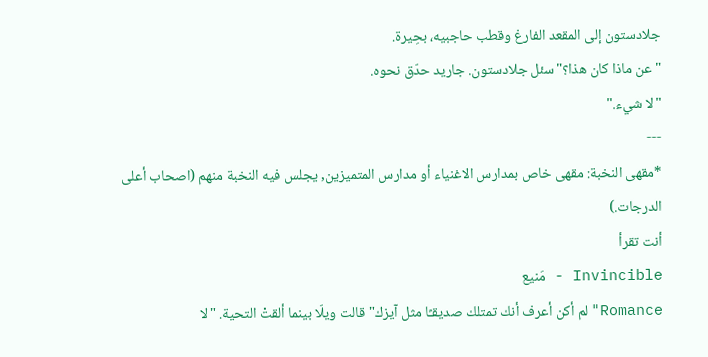جلادستون إلى المقعد الفارغ وقطب حاجبيه، بحِيرة.
"عن ماذا كان هذا؟"سئل جلادستون. جاريد حدّق نحوه.
"لا شيء."
---
*مقهى النخبة: مقهى خاص بمدارس الاغنياء أو مدارس المتميزين, يجلس فيه النخبة منهم (اصحاب أعلى الدرجات.)
أنت تقرأ
Invincible - مَنيع
Romance"لم أكن أعرف أنك تمتلك صديقـًا مثل آيزك" قالت ويلّا بينما ألقتْ التحية. "لا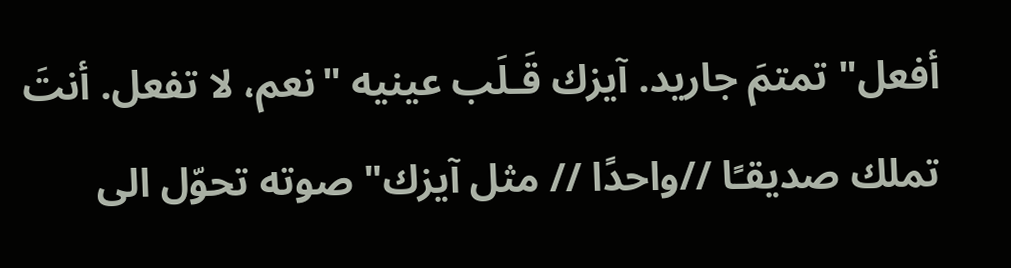أفعل" تمتمَ جاريد. آيزك قَـلَب عينيه "نعم، لا تفعل. أنتَ تملك صديقـًا //واحدًا // مثل آيزك" صوته تحوّل الى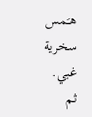هـَمس سخرية غبي. ثم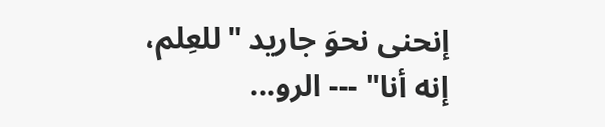إنحنى نحوَ جاريد "للعِلم، إنه أنا" --- الرو...